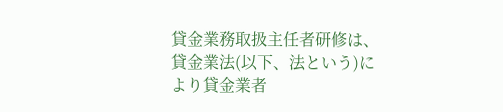貸金業務取扱主任者研修は、貸金業法(以下、法という)により貸金業者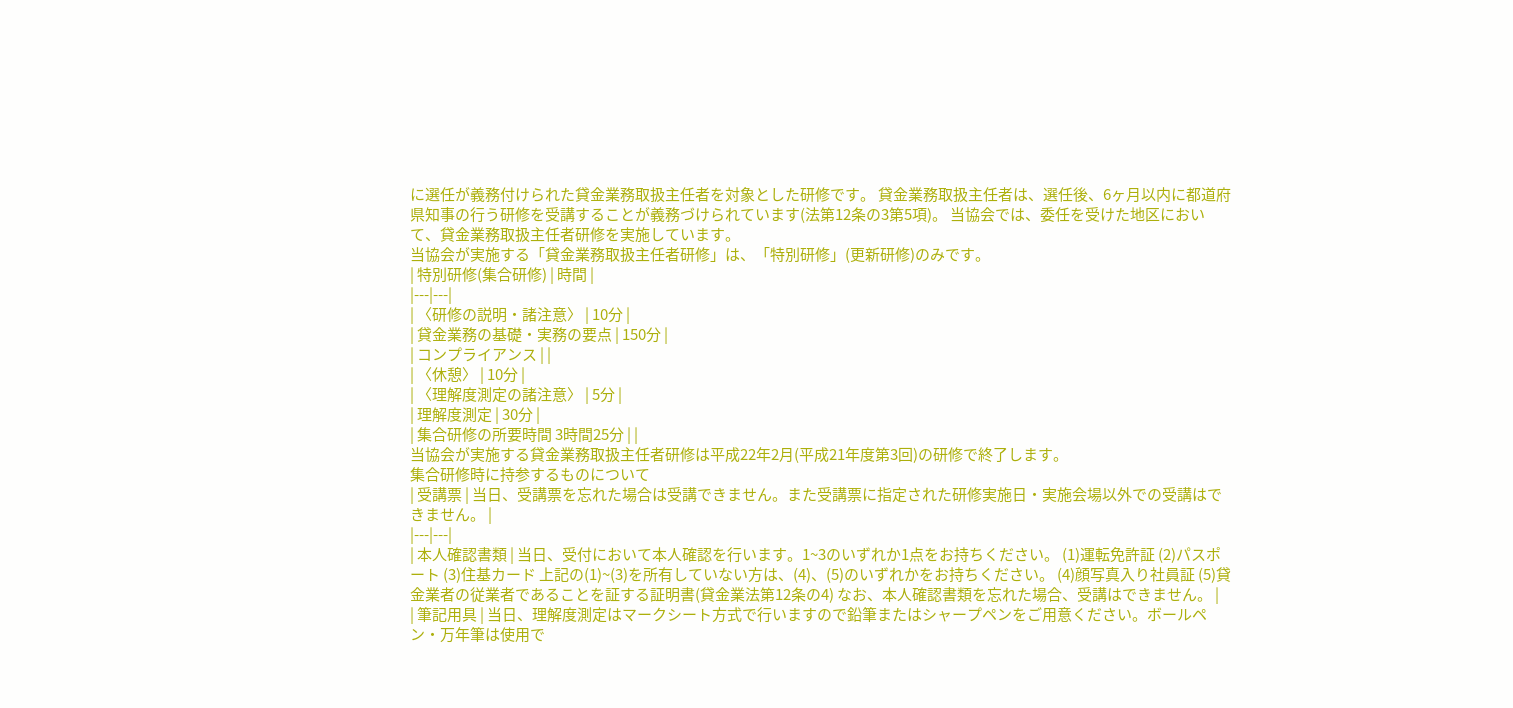に選任が義務付けられた貸金業務取扱主任者を対象とした研修です。 貸金業務取扱主任者は、選任後、6ヶ月以内に都道府県知事の行う研修を受講することが義務づけられています(法第12条の3第5項)。 当協会では、委任を受けた地区において、貸金業務取扱主任者研修を実施しています。
当協会が実施する「貸金業務取扱主任者研修」は、「特別研修」(更新研修)のみです。
| 特別研修(集合研修) | 時間 |
|---|---|
| 〈研修の説明・諸注意〉 | 10分 |
| 貸金業務の基礎・実務の要点 | 150分 |
| コンプライアンス | |
| 〈休憩〉 | 10分 |
| 〈理解度測定の諸注意〉 | 5分 |
| 理解度測定 | 30分 |
| 集合研修の所要時間 3時間25分 | |
当協会が実施する貸金業務取扱主任者研修は平成22年2月(平成21年度第3回)の研修で終了します。
集合研修時に持参するものについて
| 受講票 | 当日、受講票を忘れた場合は受講できません。また受講票に指定された研修実施日・実施会場以外での受講はできません。 |
|---|---|
| 本人確認書類 | 当日、受付において本人確認を行います。1~3のいずれか1点をお持ちください。 (1)運転免許証 (2)パスポート (3)住基カード 上記の(1)~(3)を所有していない方は、(4)、(5)のいずれかをお持ちください。 (4)顔写真入り社員証 (5)貸金業者の従業者であることを証する証明書(貸金業法第12条の4) なお、本人確認書類を忘れた場合、受講はできません。 |
| 筆記用具 | 当日、理解度測定はマークシート方式で行いますので鉛筆またはシャープペンをご用意ください。ボールペン・万年筆は使用で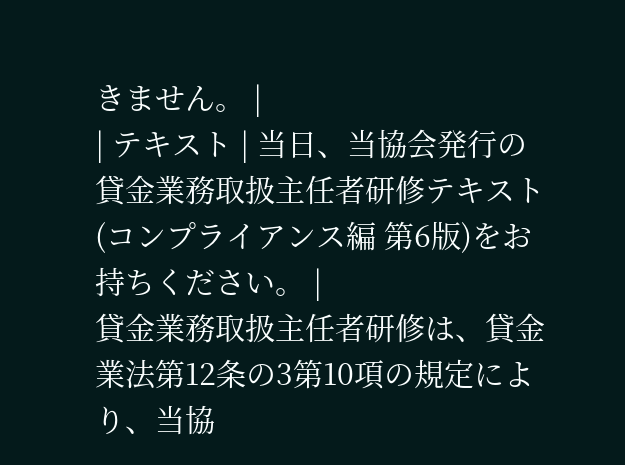きません。 |
| テキスト | 当日、当協会発行の貸金業務取扱主任者研修テキスト(コンプライアンス編 第6版)をお持ちください。 |
貸金業務取扱主任者研修は、貸金業法第12条の3第10項の規定により、当協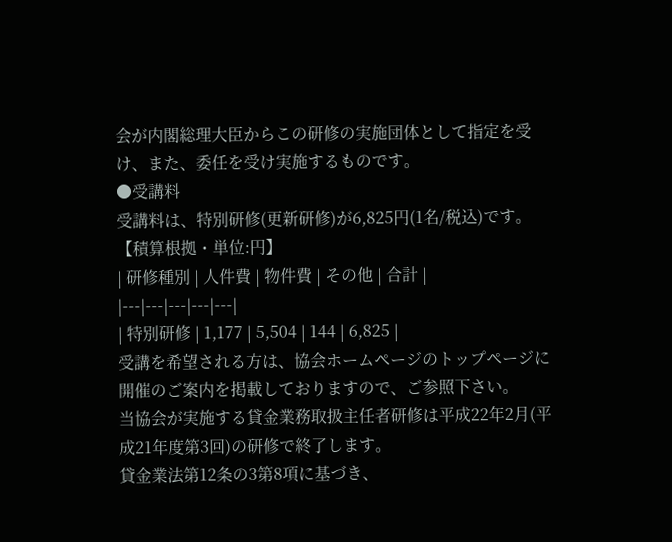会が内閣総理大臣からこの研修の実施団体として指定を受け、また、委任を受け実施するものです。
●受講料
受講料は、特別研修(更新研修)が6,825円(1名/税込)です。
【積算根拠・単位:円】
| 研修種別 | 人件費 | 物件費 | その他 | 合計 |
|---|---|---|---|---|
| 特別研修 | 1,177 | 5,504 | 144 | 6,825 |
受講を希望される方は、協会ホームページのトップページに開催のご案内を掲載しておりますので、ご参照下さい。
当協会が実施する貸金業務取扱主任者研修は平成22年2月(平成21年度第3回)の研修で終了します。
貸金業法第12条の3第8項に基づき、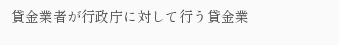貸金業者が行政庁に対して行う貸金業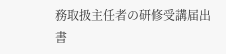務取扱主任者の研修受講届出書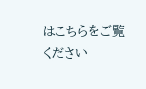はこちらをご覧ください